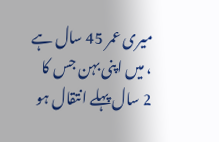میری عمر 45 سال ہے ، میں اپنی بہن جس کا 2 سال پہلے انتقال ہو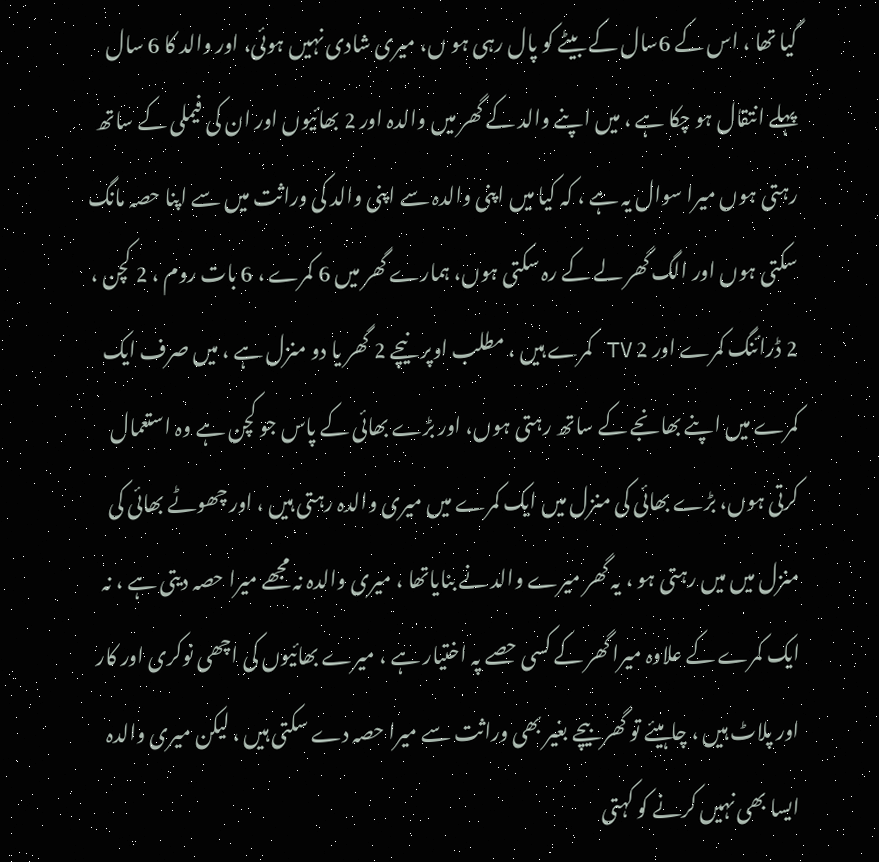گیا تھا ، اس کے 6سال کے بیٹے کو پال رہی ہو ں، میری شادی نہیں ہوئی، اور والد کا 6 سال پہلے انتقال ہو چکا ہے ، میں اپنے والد کے گھر میں والدہ اور 2 بھائیوں اور ان کی فیملی کے ساتھ رہتی ہوں میرا سوال یہ ہے ، کہ کیا میں اپنی والدہ سے اپنی والد کی وراثت میں سے اپنا حصہ مانگ سکتی ہوں اور الگ گھر لے کے رہ سکتی ہوں، ہمارے گھر میں 6 کمرے ، 6 بات روم ، 2 کچن ، 2 ڈرائنگ کمرے اور 2 TV کمرے ہیں ، مطلب اوپر نیچے 2 گھر یا دو منزل ہے ، میں صرف ایک کمرے میں اپنے بھانجے کے ساتھ رہتی ہوں، اور بڑے بھائی کے پاس جو کچن ہے وہ استعمال کرتی ہوں، بڑے بھائی کی منزل میں ایک کمرے میں میری والدہ رہتی ہیں ، اور چھوٹے بھائی کی منزل میں میں رہتی ہو ، یہ گھر میرے والد نے بنایاتھا ، میری والدہ نہ مجھے میرا حصہ دیتی ہے ، نہ ایک کمرے کے علاوہ میرا گھر کے کسی حصے پہ اختیار ہے ، میرے بھائیوں کی اچھی نوکری اور کار اور پلاٹ ہیں ، چاہیئے تو گھر بیچے بغیر بھی وراثت سے میرا حصہ دے سکتی ہیں ، لیکن میری والدہ ایسا بھی نہیں کرنے کو کہتی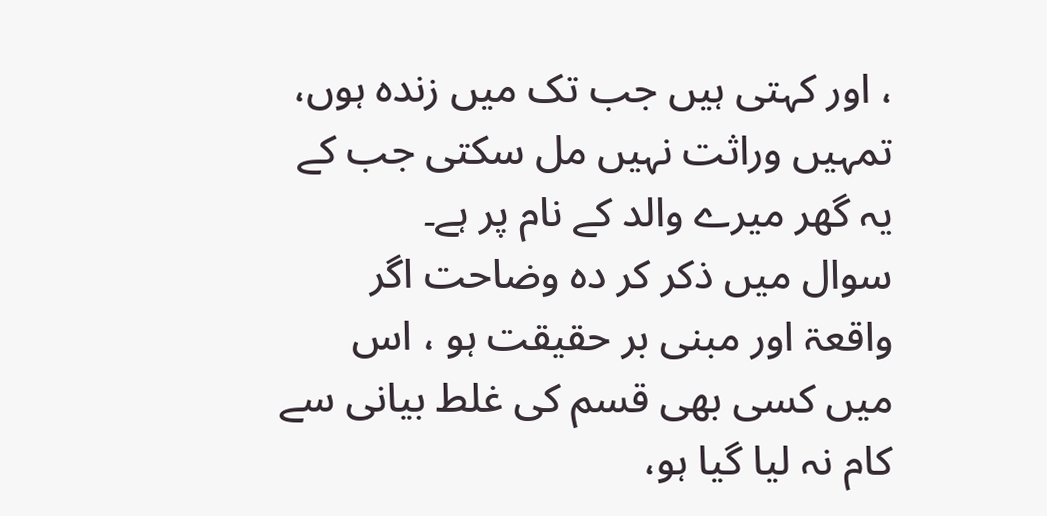، اور کہتی ہیں جب تک میں زندہ ہوں، تمہیں وراثت نہیں مل سکتی جب کے یہ گھر میرے والد کے نام پر ہے۔
سوال میں ذکر کر دہ وضاحت اگر واقعۃ اور مبنی بر حقیقت ہو ، اس میں کسی بھی قسم کی غلط بیانی سے کام نہ لیا گیا ہو،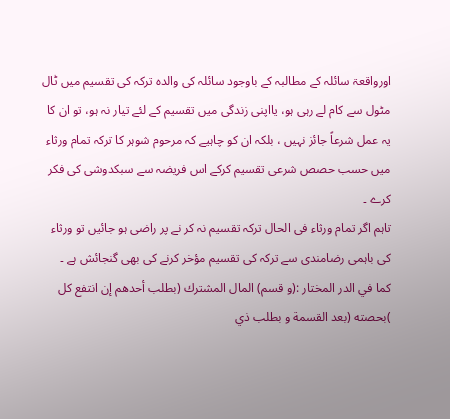اورواقعۃ سائلہ کے مطالبہ کے باوجود سائلہ کی والدہ ترکہ کی تقسیم میں ٹال مٹول سے کام لے رہی ہو، یااپنی زندگی میں تقسیم کے لئے تیار نہ ہو، تو ان کا یہ عمل شرعاً جائز نہیں ، بلکہ ان کو چاہیے کہ مرحوم شوہر کا ترکہ تمام ورثاء میں حسب حصص شرعی تقسیم کرکے اس فریضہ سے سبکدوشی کی فکر کرے ۔
تاہم اگر تمام ورثاء فی الحال ترکہ تقسیم نہ کر نے پر راضی ہو جائیں تو ورثاء کی باہمی رضامندی سے ترکہ کی تقسیم مؤخر کرنے کی بھی گنجائش ہے ۔
کما في الدر المختار :(و قسم) المال المشترك (بطلب أحدهم إن انتفع كل )بحصته (بعد القسمة و بطلب ذي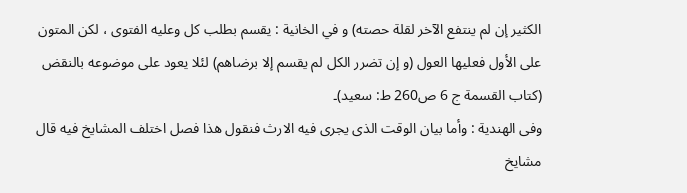الكثير إن لم ينتفع الآخر لقلة حصته) و في الخانية : يقسم بطلب كل وعليه الفتوى ، لكن المتون على الأول فعليها العول (و إن تضرر الكل لم يقسم إلا برضاهم) لئلا يعود على موضوعه بالنقض (کتاب القسمة ج 6 ص260 ط: سعید)۔
وفى الهندية : وأما بيان الوقت الذى يجرى فيه الارث فنقول هذا فصل اختلف المشايخ فيه قال مشايخ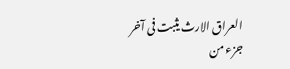العراق الارث يثبت فى آخر جزء من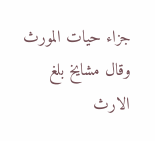جزاء حيات المورث وقال مشايخ بلغ الارث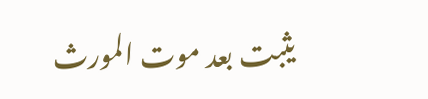يثبت بعد موت المورث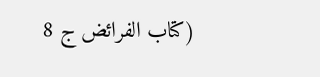(كتاب الفرائض ج 8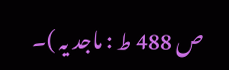ص 488 ط : ماجد یہ )۔